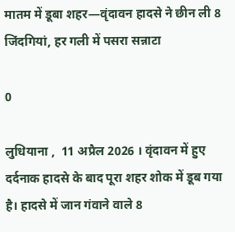मातम में डूबा शहर—वृंदावन हादसे ने छीन ली 8 जिंदगियां, हर गली में पसरा सन्नाटा

0

लुधियाना ,  11 अप्रैल 2026 । वृंदावन में हुए दर्दनाक हादसे के बाद पूरा शहर शोक में डूब गया है। हादसे में जान गंवाने वाले 8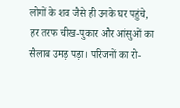लोगों के शव जैसे ही उनके घर पहुंचे, हर तरफ चीख-पुकार और आंसुओं का सैलाब उमड़ पड़ा। परिजनों का रो-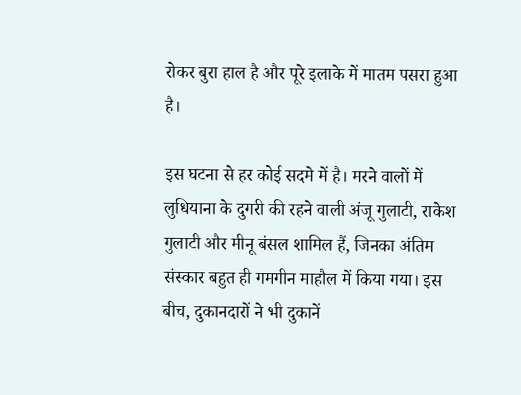रोकर बुरा हाल है और पूरे इलाके में मातम पसरा हुआ है।

इस घटना से हर कोई सदमे में है। मरने वालों में लुधियाना के दुगरी की रहने वाली अंजू गुलाटी, राकेश गुलाटी और मीनू बंसल शामिल हैं, जिनका अंतिम संस्कार बहुत ही गमगीन माहौल में किया गया। इस बीच, दुकानदारों ने भी दुकानें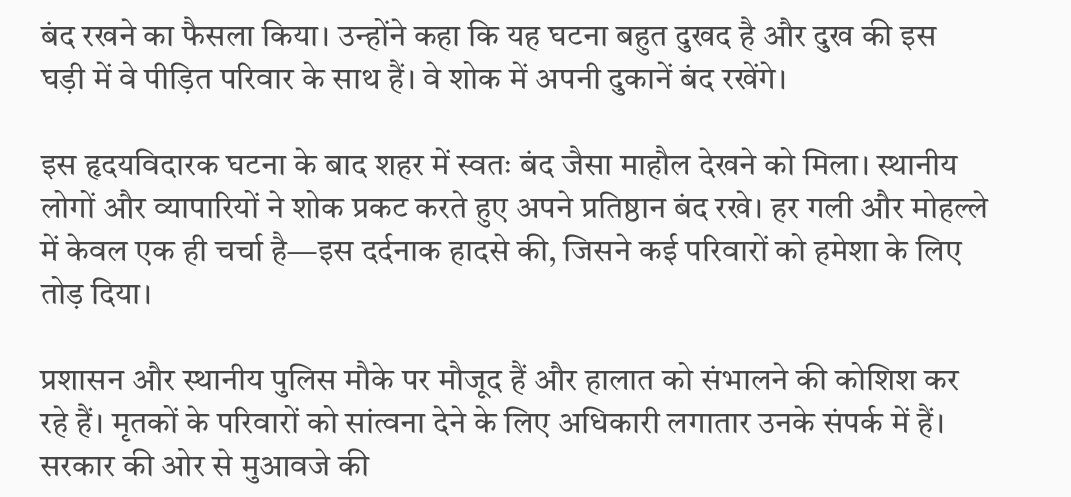बंद रखने का फैसला किया। उन्होंने कहा कि यह घटना बहुत दुखद है और दुख की इस घड़ी में वे पीड़ित परिवार के साथ हैं। वे शोक में अपनी दुकानें बंद रखेंगे।

इस हृदयविदारक घटना के बाद शहर में स्वतः बंद जैसा माहौल देखने को मिला। स्थानीय लोगों और व्यापारियों ने शोक प्रकट करते हुए अपने प्रतिष्ठान बंद रखे। हर गली और मोहल्ले में केवल एक ही चर्चा है—इस दर्दनाक हादसे की, जिसने कई परिवारों को हमेशा के लिए तोड़ दिया।

प्रशासन और स्थानीय पुलिस मौके पर मौजूद हैं और हालात को संभालने की कोशिश कर रहे हैं। मृतकों के परिवारों को सांत्वना देने के लिए अधिकारी लगातार उनके संपर्क में हैं। सरकार की ओर से मुआवजे की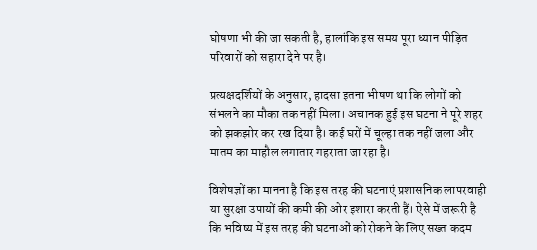घोषणा भी की जा सकती है, हालांकि इस समय पूरा ध्यान पीड़ित परिवारों को सहारा देने पर है।

प्रत्यक्षदर्शियों के अनुसार, हादसा इतना भीषण था कि लोगों को संभलने का मौका तक नहीं मिला। अचानक हुई इस घटना ने पूरे शहर को झकझोर कर रख दिया है। कई घरों में चूल्हा तक नहीं जला और मातम का माहौल लगातार गहराता जा रहा है।

विशेषज्ञों का मानना है कि इस तरह की घटनाएं प्रशासनिक लापरवाही या सुरक्षा उपायों की कमी की ओर इशारा करती हैं। ऐसे में जरूरी है कि भविष्य में इस तरह की घटनाओं को रोकने के लिए सख्त कदम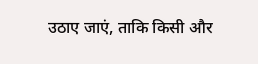उठाए जाएं, ताकि किसी और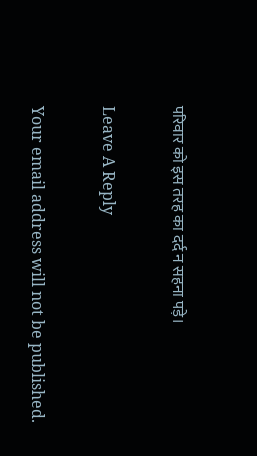परिवार को इस तरह का दर्द न सहना पड़े।

Leave A Reply

Your email address will not be published.